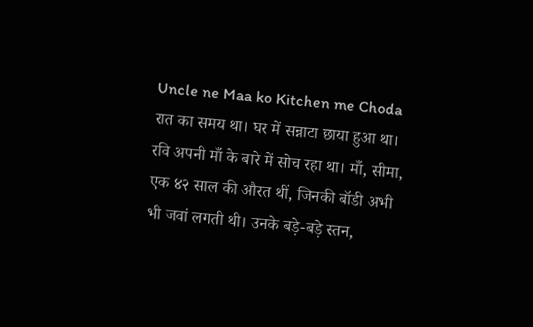Uncle ne Maa ko Kitchen me Choda
रात का समय था। घर में सन्नाटा छाया हुआ था। रवि अपनी माँ के बारे में सोच रहा था। माँ, सीमा, एक ४२ साल की औरत थीं, जिनकी बॉडी अभी भी जवां लगती थी। उनके बड़े-बड़े स्तन,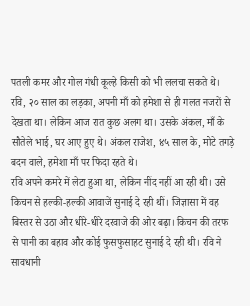पतली कमर और गोल गंधी कूल्हे किसी को भी ललचा सकते थे। रवि, २० साल का लड़का, अपनी माँ को हमेशा से ही गलत नजरों से देखता था। लेकिन आज रात कुछ अलग था। उसके अंकल, माँ के सौतेले भाई, घर आए हुए थे। अंकल राजेश, ४५ साल के, मोटे तगड़े बदन वाले, हमेशा माँ पर फिदा रहते थे।
रवि अपने कमरे में लेटा हुआ था, लेकिन नींद नहीं आ रही थी। उसे किचन से हल्की-हल्की आवाजें सुनाई दे रही थीं। जिज्ञासा में वह बिस्तर से उठा और धीरे-धीरे दरवाजे की ओर बढ़ा। किचन की तरफ से पानी का बहाव और कोई फुसफुसाहट सुनाई दे रही थी। रवि ने सावधानी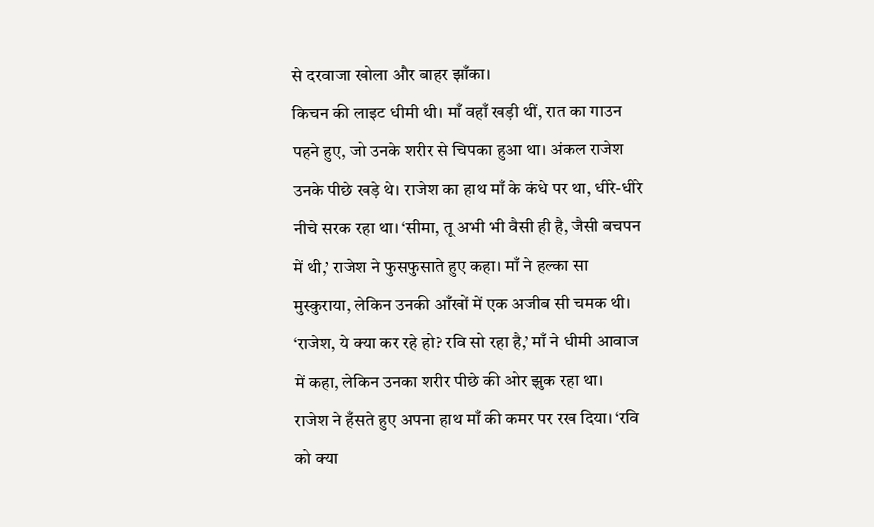से दरवाजा खोला और बाहर झाँका।
किचन की लाइट धीमी थी। माँ वहाँ खड़ी थीं, रात का गाउन पहने हुए, जो उनके शरीर से चिपका हुआ था। अंकल राजेश उनके पीछे खड़े थे। राजेश का हाथ माँ के कंधे पर था, धीरे-धीरे नीचे सरक रहा था। ‘सीमा, तू अभी भी वैसी ही है, जैसी बचपन में थी,’ राजेश ने फुसफुसाते हुए कहा। माँ ने हल्का सा मुस्कुराया, लेकिन उनकी आँखों में एक अजीब सी चमक थी। ‘राजेश, ये क्या कर रहे हो? रवि सो रहा है,’ माँ ने धीमी आवाज में कहा, लेकिन उनका शरीर पीछे की ओर झुक रहा था।
राजेश ने हँसते हुए अपना हाथ माँ की कमर पर रख दिया। ‘रवि को क्या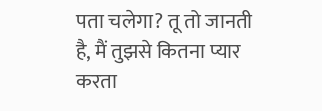पता चलेगा? तू तो जानती है, मैं तुझसे कितना प्यार करता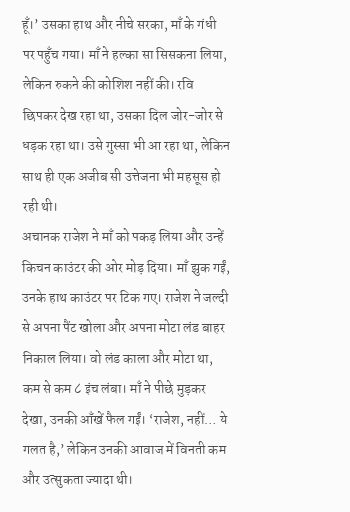हूँ।’ उसका हाथ और नीचे सरका, माँ के गंधी पर पहुँच गया। माँ ने हल्का सा सिसकना लिया, लेकिन रुकने की कोशिश नहीं की। रवि छिपकर देख रहा था, उसका दिल जोर-जोर से धड़क रहा था। उसे गुस्सा भी आ रहा था, लेकिन साथ ही एक अजीब सी उत्तेजना भी महसूस हो रही थी।
अचानक राजेश ने माँ को पकड़ लिया और उन्हें किचन काउंटर की ओर मोड़ दिया। माँ झुक गईं, उनके हाथ काउंटर पर टिक गए। राजेश ने जल्दी से अपना पैंट खोला और अपना मोटा लंड बाहर निकाल लिया। वो लंड काला और मोटा था, कम से कम ८ इंच लंबा। माँ ने पीछे मुड़कर देखा, उनकी आँखें फैल गईं। ‘राजेश, नहीं… ये गलत है,’ लेकिन उनकी आवाज में विनती कम और उत्सुकता ज्यादा थी।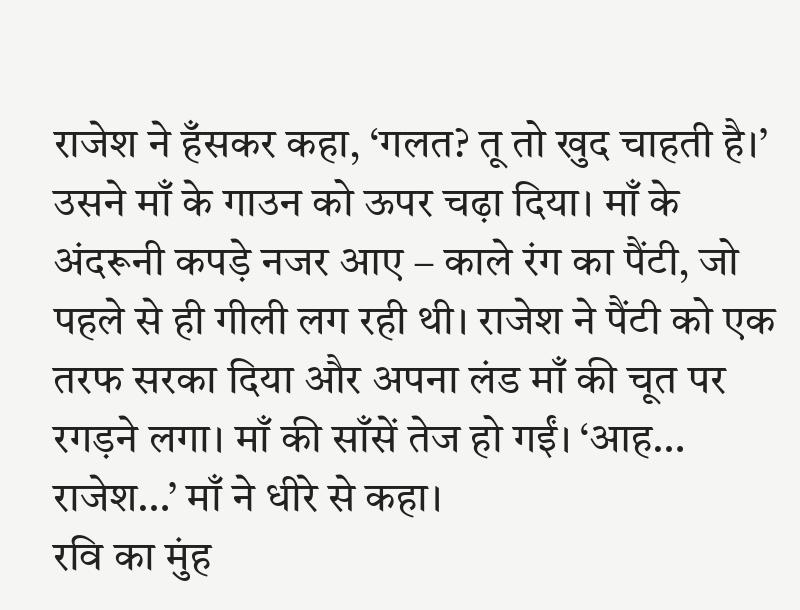राजेश ने हँसकर कहा, ‘गलत? तू तो खुद चाहती है।’ उसने माँ के गाउन को ऊपर चढ़ा दिया। माँ के अंदरूनी कपड़े नजर आए – काले रंग का पैंटी, जो पहले से ही गीली लग रही थी। राजेश ने पैंटी को एक तरफ सरका दिया और अपना लंड माँ की चूत पर रगड़ने लगा। माँ की साँसें तेज हो गईं। ‘आह… राजेश…’ माँ ने धीरे से कहा।
रवि का मुंह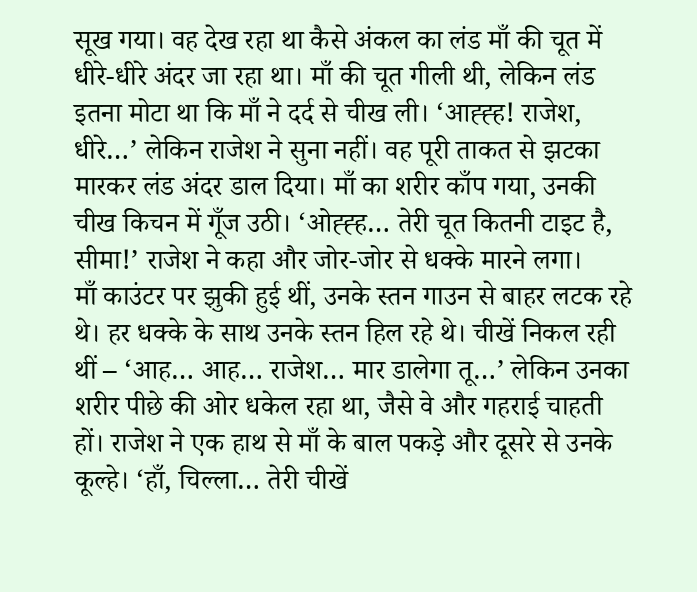सूख गया। वह देख रहा था कैसे अंकल का लंड माँ की चूत में धीरे-धीरे अंदर जा रहा था। माँ की चूत गीली थी, लेकिन लंड इतना मोटा था कि माँ ने दर्द से चीख ली। ‘आह्ह्ह! राजेश, धीरे…’ लेकिन राजेश ने सुना नहीं। वह पूरी ताकत से झटका मारकर लंड अंदर डाल दिया। माँ का शरीर काँप गया, उनकी चीख किचन में गूँज उठी। ‘ओह्ह्ह… तेरी चूत कितनी टाइट है, सीमा!’ राजेश ने कहा और जोर-जोर से धक्के मारने लगा।
माँ काउंटर पर झुकी हुई थीं, उनके स्तन गाउन से बाहर लटक रहे थे। हर धक्के के साथ उनके स्तन हिल रहे थे। चीखें निकल रही थीं – ‘आह… आह… राजेश… मार डालेगा तू…’ लेकिन उनका शरीर पीछे की ओर धकेल रहा था, जैसे वे और गहराई चाहती हों। राजेश ने एक हाथ से माँ के बाल पकड़े और दूसरे से उनके कूल्हे। ‘हाँ, चिल्ला… तेरी चीखें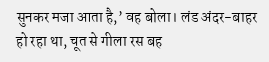सुनकर मजा आता है,’ वह बोला। लंड अंदर-बाहर हो रहा था, चूत से गीला रस बह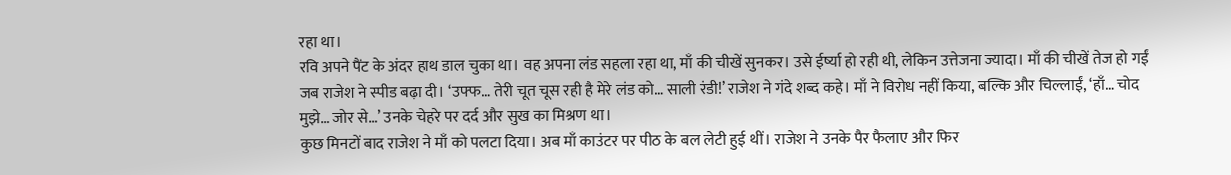रहा था।
रवि अपने पैंट के अंदर हाथ डाल चुका था। वह अपना लंड सहला रहा था, माँ की चीखें सुनकर। उसे ईर्ष्या हो रही थी, लेकिन उत्तेजना ज्यादा। माँ की चीखें तेज हो गईं जब राजेश ने स्पीड बढ़ा दी। ‘उफ्फ… तेरी चूत चूस रही है मेरे लंड को… साली रंडी!’ राजेश ने गंदे शब्द कहे। माँ ने विरोध नहीं किया, बल्कि और चिल्लाईं, ‘हाँ… चोद मुझे… जोर से…’ उनके चेहरे पर दर्द और सुख का मिश्रण था।
कुछ मिनटों बाद राजेश ने माँ को पलटा दिया। अब माँ काउंटर पर पीठ के बल लेटी हुई थीं। राजेश ने उनके पैर फैलाए और फिर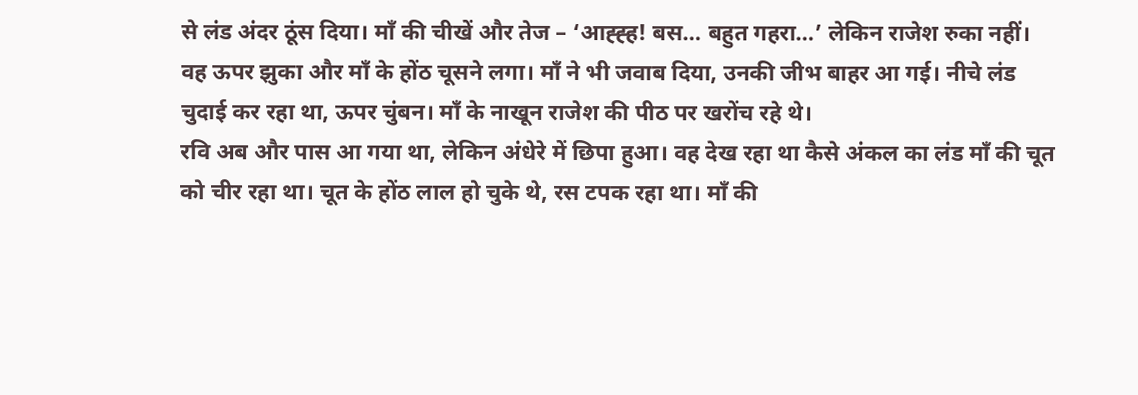से लंड अंदर ठूंस दिया। माँ की चीखें और तेज – ‘आह्ह्ह! बस… बहुत गहरा…’ लेकिन राजेश रुका नहीं। वह ऊपर झुका और माँ के होंठ चूसने लगा। माँ ने भी जवाब दिया, उनकी जीभ बाहर आ गई। नीचे लंड चुदाई कर रहा था, ऊपर चुंबन। माँ के नाखून राजेश की पीठ पर खरोंच रहे थे।
रवि अब और पास आ गया था, लेकिन अंधेरे में छिपा हुआ। वह देख रहा था कैसे अंकल का लंड माँ की चूत को चीर रहा था। चूत के होंठ लाल हो चुके थे, रस टपक रहा था। माँ की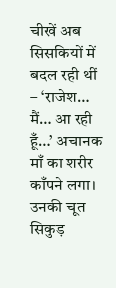चीखें अब सिसकियों में बदल रही थीं – ‘राजेश… मैं… आ रही हूँ…’ अचानक माँ का शरीर काँपने लगा। उनकी चूत सिकुड़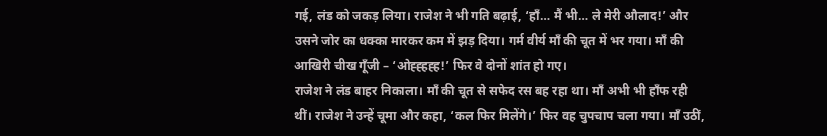गई, लंड को जकड़ लिया। राजेश ने भी गति बढ़ाई, ‘हाँ… मैं भी… ले मेरी औलाद!’ और उसने जोर का धक्का मारकर कम में झड़ दिया। गर्म वीर्य माँ की चूत में भर गया। माँ की आखिरी चीख गूँजी – ‘ओह्ह्हह्ह!’ फिर वे दोनों शांत हो गए।
राजेश ने लंड बाहर निकाला। माँ की चूत से सफेद रस बह रहा था। माँ अभी भी हाँफ रही थीं। राजेश ने उन्हें चूमा और कहा, ‘कल फिर मिलेंगे।’ फिर वह चुपचाप चला गया। माँ उठीं,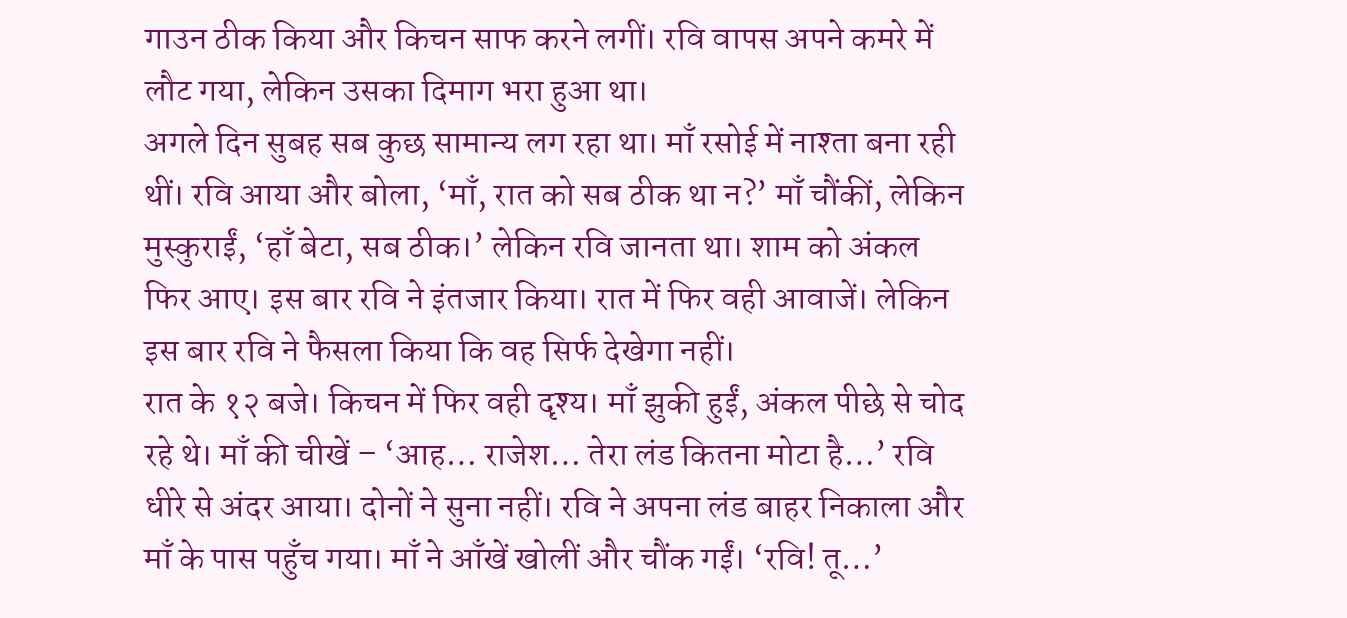गाउन ठीक किया और किचन साफ करने लगीं। रवि वापस अपने कमरे में लौट गया, लेकिन उसका दिमाग भरा हुआ था।
अगले दिन सुबह सब कुछ सामान्य लग रहा था। माँ रसोई में नाश्ता बना रही थीं। रवि आया और बोला, ‘माँ, रात को सब ठीक था न?’ माँ चौंकीं, लेकिन मुस्कुराईं, ‘हाँ बेटा, सब ठीक।’ लेकिन रवि जानता था। शाम को अंकल फिर आए। इस बार रवि ने इंतजार किया। रात में फिर वही आवाजें। लेकिन इस बार रवि ने फैसला किया कि वह सिर्फ देखेगा नहीं।
रात के १२ बजे। किचन में फिर वही दृश्य। माँ झुकी हुईं, अंकल पीछे से चोद रहे थे। माँ की चीखें – ‘आह… राजेश… तेरा लंड कितना मोटा है…’ रवि धीरे से अंदर आया। दोनों ने सुना नहीं। रवि ने अपना लंड बाहर निकाला और माँ के पास पहुँच गया। माँ ने आँखें खोलीं और चौंक गईं। ‘रवि! तू…’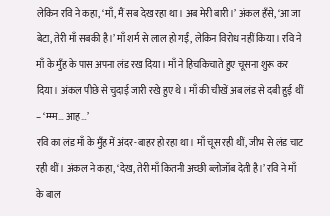लेकिन रवि ने कहा, ‘माँ, मैं सब देख रहा था। अब मेरी बारी।’ अंकल हँसे, ‘आ जा बेटा, तेरी माँ सबकी है।’ माँ शर्म से लाल हो गईं, लेकिन विरोध नहीं किया। रवि ने माँ के मुँह के पास अपना लंड रख दिया। माँ ने हिचकिचाते हुए चूसना शुरू कर दिया। अंकल पीछे से चुदाई जारी रखे हुए थे। माँ की चीखें अब लंड से दबी हुई थीं – ‘म्म्म… आह…’
रवि का लंड माँ के मुँह में अंदर-बाहर हो रहा था। माँ चूस रही थीं, जीभ से लंड चाट रही थीं। अंकल ने कहा, ‘देख, तेरी माँ कितनी अच्छी ब्लोजॉब देती है।’ रवि ने माँ के बाल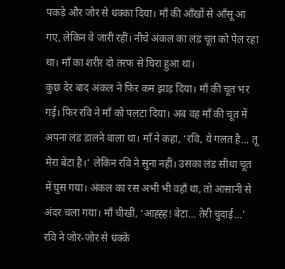पकड़े और जोर से धक्का दिया। माँ की आँखों से आँसू आ गए, लेकिन वे जारी रहीं। नीचे अंकल का लंड चूत को पेल रहा था। माँ का शरीर दो तरफ से घिरा हुआ था।
कुछ देर बाद अंकल ने फिर कम झाड़ दिया। माँ की चूत भर गई। फिर रवि ने माँ को पलटा दिया। अब वह माँ की चूत में अपना लंड डालने वाला था। माँ ने कहा, ‘रवि, ये गलत है… तू मेरा बेटा है।’ लेकिन रवि ने सुना नहीं। उसका लंड सीधा चूत में घुस गया। अंकल का रस अभी भी वहाँ था, तो आसानी से अंदर चला गया। माँ चीखीं, ‘आह्ह्ह! बेटा… तेरी चुदाई…’ रवि ने जोर-जोर से धक्के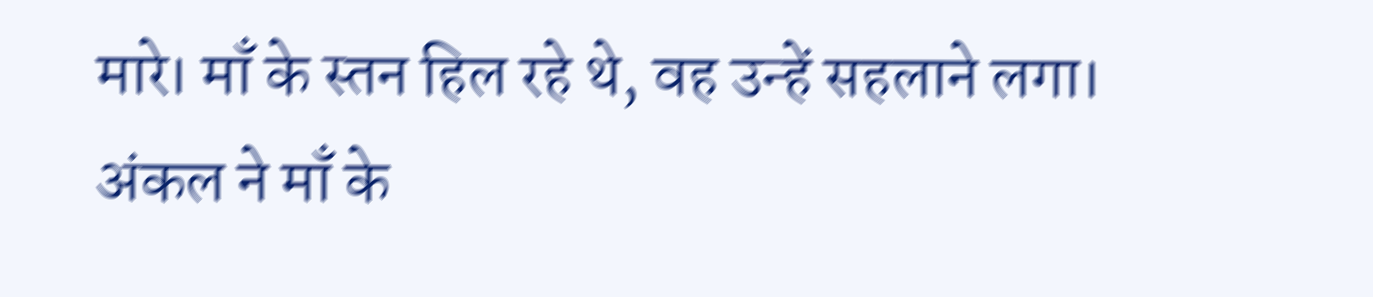मारे। माँ के स्तन हिल रहे थे, वह उन्हें सहलाने लगा।
अंकल ने माँ के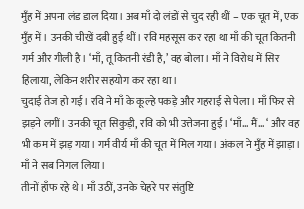मुँह में अपना लंड डाल दिया। अब माँ दो लंडों से चुद रही थीं – एक चूत में, एक मुँह में। उनकी चीखें दबी हुई थीं। रवि महसूस कर रहा था माँ की चूत कितनी गर्म और गीली है। ‘माँ, तू कितनी रंडी है,’ वह बोला। माँ ने विरोध में सिर हिलाया, लेकिन शरीर सहयोग कर रहा था।
चुदाई तेज हो गई। रवि ने माँ के कूल्हे पकड़े और गहराई से पेला। माँ फिर से झड़ने लगीं। उनकी चूत सिकुड़ी, रवि को भी उत्तेजना हुई। ‘माँ… मैं… ‘ और वह भी कम में झड़ गया। गर्म वीर्य माँ की चूत में मिल गया। अंकल ने मुँह में झाड़ा। माँ ने सब निगल लिया।
तीनों हाँफ रहे थे। माँ उठीं, उनके चेहरे पर संतुष्टि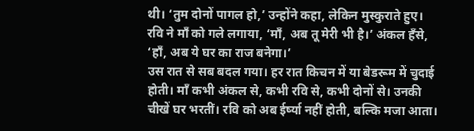थी। ‘तुम दोनों पागल हो,’ उन्होंने कहा, लेकिन मुस्कुराते हुए। रवि ने माँ को गले लगाया, ‘माँ, अब तू मेरी भी है।’ अंकल हँसे, ‘हाँ, अब ये घर का राज बनेगा।’
उस रात से सब बदल गया। हर रात किचन में या बेडरूम में चुदाई होती। माँ कभी अंकल से, कभी रवि से, कभी दोनों से। उनकी चीखें घर भरतीं। रवि को अब ईर्ष्या नहीं होती, बल्कि मजा आता।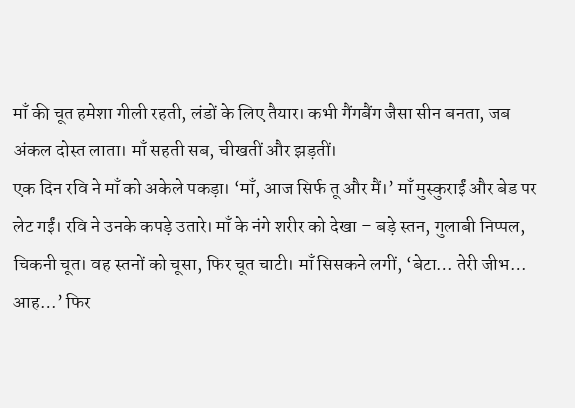माँ की चूत हमेशा गीली रहती, लंडों के लिए तैयार। कभी गैंगबैंग जैसा सीन बनता, जब अंकल दोस्त लाता। माँ सहती सब, चीखतीं और झड़तीं।
एक दिन रवि ने माँ को अकेले पकड़ा। ‘माँ, आज सिर्फ तू और मैं।’ माँ मुस्कुराईं और बेड पर लेट गईं। रवि ने उनके कपड़े उतारे। माँ के नंगे शरीर को देखा – बड़े स्तन, गुलाबी निप्पल, चिकनी चूत। वह स्तनों को चूसा, फिर चूत चाटी। माँ सिसकने लगीं, ‘बेटा… तेरी जीभ… आह…’ फिर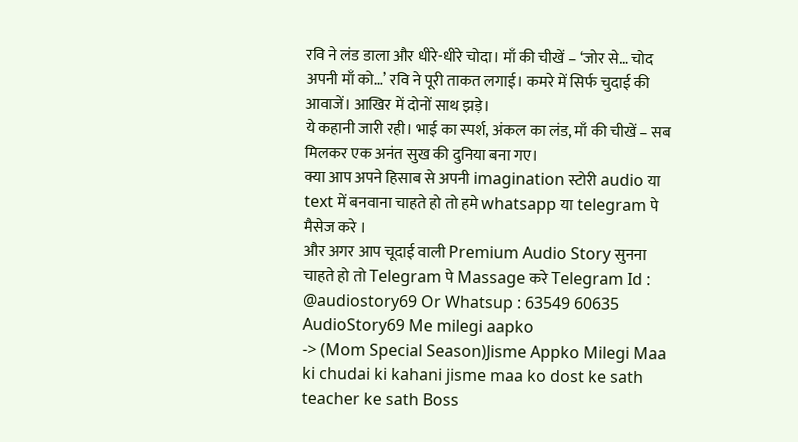रवि ने लंड डाला और धीरे-धीरे चोदा। माँ की चीखें – ‘जोर से… चोद अपनी माँ को…’ रवि ने पूरी ताकत लगाई। कमरे में सिर्फ चुदाई की आवाजें। आखिर में दोनों साथ झड़े।
ये कहानी जारी रही। भाई का स्पर्श, अंकल का लंड, माँ की चीखें – सब मिलकर एक अनंत सुख की दुनिया बना गए।
क्या आप अपने हिसाब से अपनी imagination स्टोरी audio या text में बनवाना चाहते हो तो हमे whatsapp या telegram पे मैसेज करे ।
और अगर आप चूदाई वाली Premium Audio Story सुनना चाहते हो तो Telegram पे Massage करे Telegram Id : @audiostory69 Or Whatsup : 63549 60635
AudioStory69 Me milegi aapko
-> (Mom Special Season)Jisme Appko Milegi Maa ki chudai ki kahani jisme maa ko dost ke sath teacher ke sath Boss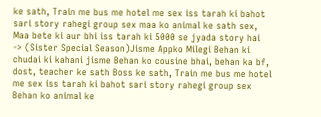ke sath, Train me bus me hotel me sex iss tarah ki bahot sari story rahegi group sex maa ko animal ke sath sex, Maa bete ki aur bhi iss tarah ki 5000 se jyada story hai
-> (Sister Special Season)Jisme Appko Milegi Behan ki chudai ki kahani jisme Behan ko cousine bhai, behan ka bf, dost, teacher ke sath Boss ke sath, Train me bus me hotel me sex iss tarah ki bahot sari story rahegi group sex Behan ko animal ke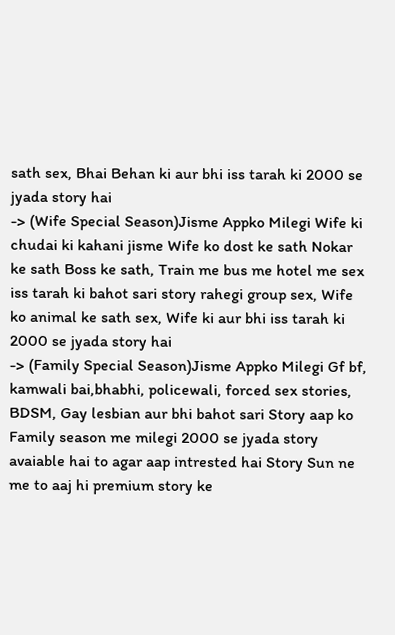sath sex, Bhai Behan ki aur bhi iss tarah ki 2000 se jyada story hai
-> (Wife Special Season)Jisme Appko Milegi Wife ki chudai ki kahani jisme Wife ko dost ke sath Nokar ke sath Boss ke sath, Train me bus me hotel me sex iss tarah ki bahot sari story rahegi group sex, Wife ko animal ke sath sex, Wife ki aur bhi iss tarah ki 2000 se jyada story hai
-> (Family Special Season)Jisme Appko Milegi Gf bf, kamwali bai,bhabhi, policewali, forced sex stories, BDSM, Gay lesbian aur bhi bahot sari Story aap ko Family season me milegi 2000 se jyada story avaiable hai to agar aap intrested hai Story Sun ne me to aaj hi premium story ke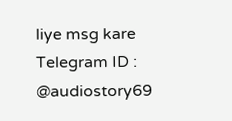liye msg kare Telegram ID : @audiostory69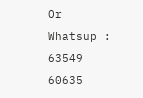Or Whatsup : 63549 60635